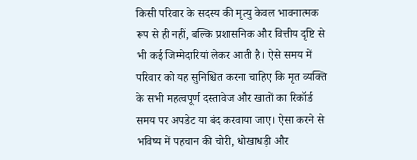किसी परिवार के सदस्य की मृत्यु केवल भावनात्मक रूप से ही नहीं, बल्कि प्रशासनिक और वित्तीय दृष्टि से भी कई जिम्मेदारियां लेकर आती है। ऐसे समय में परिवार को यह सुनिश्चित करना चाहिए कि मृत व्यक्ति के सभी महत्वपूर्ण दस्तावेज और खातों का रिकॉर्ड समय पर अपडेट या बंद करवाया जाए। ऐसा करने से भविष्य में पहचान की चोरी, धोखाधड़ी और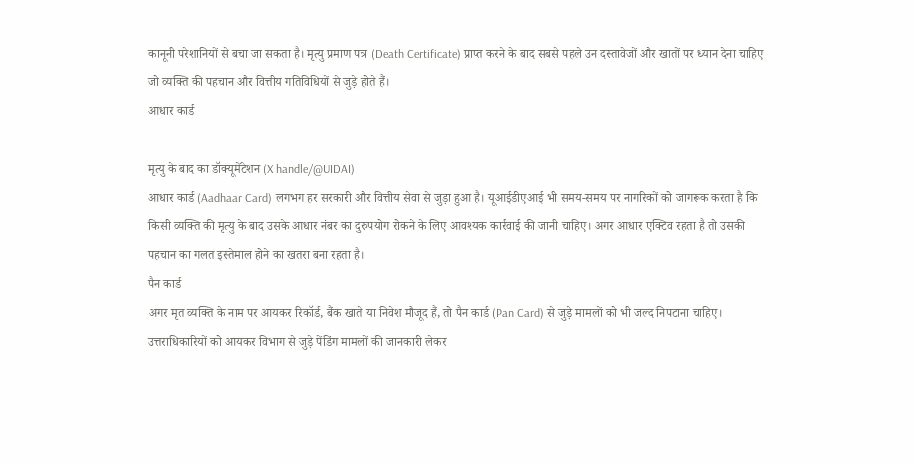कानूनी परेशानियों से बचा जा सकता है। मृत्यु प्रमाण पत्र (Death Certificate) प्राप्त करने के बाद सबसे पहले उन दस्तावेजों और खातों पर ध्यान देना चाहिए जो व्यक्ति की पहचान और वित्तीय गतिविधियों से जुड़े होते हैं।
आधार कार्ड

मृत्यु के बाद का डॉक्यूमेंटेशन (X handle/@UIDAI)
आधार कार्ड (Aadhaar Card) लगभग हर सरकारी और वित्तीय सेवा से जुड़ा हुआ है। यूआईडीएआई भी समय-समय पर नागरिकों को जागरूक करता है कि किसी व्यक्ति की मृत्यु के बाद उसके आधार नंबर का दुरुपयोग रोकने के लिए आवश्यक कार्रवाई की जानी चाहिए। अगर आधार एक्टिव रहता है तो उसकी पहचान का गलत इस्तेमाल होने का खतरा बना रहता है।
पैन कार्ड
अगर मृत व्यक्ति के नाम पर आयकर रिकॉर्ड, बैंक खाते या निवेश मौजूद हैं, तो पैन कार्ड (Pan Card) से जुड़े मामलों को भी जल्द निपटाना चाहिए। उत्तराधिकारियों को आयकर विभाग से जुड़े पेंडिंग मामलों की जानकारी लेकर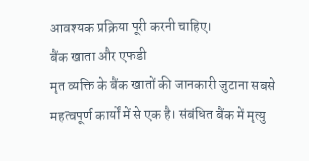आवश्यक प्रक्रिया पूरी करनी चाहिए।
बैंक खाता और एफडी
मृत व्यक्ति के बैंक खातों की जानकारी जुटाना सबसे महत्वपूर्ण कार्यों में से एक है। संबंधित बैंक में मृत्यु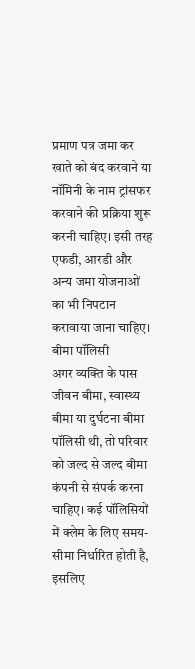प्रमाण पत्र जमा कर खाते को बंद करवाने या नॉमिनी के नाम ट्रांसफर करवाने की प्रक्रिया शुरू करनी चाहिए। इसी तरह एफडी, आरडी और अन्य जमा योजनाओं का भी निपटान करावाया जाना चाहिए।
बीमा पॉलिसी
अगर व्यक्ति के पास जीवन बीमा, स्वास्थ्य बीमा या दुर्घटना बीमा पॉलिसी थी, तो परिवार को जल्द से जल्द बीमा कंपनी से संपर्क करना चाहिए। कई पॉलिसियों में क्लेम के लिए समय-सीमा निर्धारित होती है, इसलिए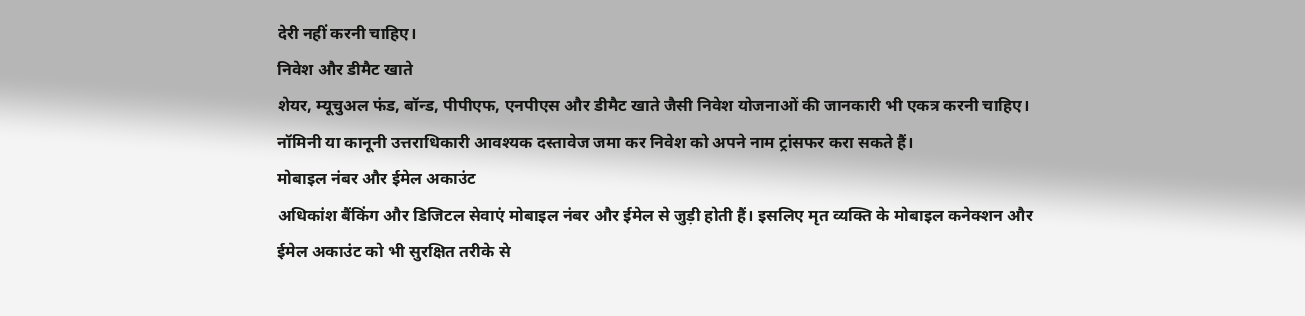देरी नहीं करनी चाहिए।
निवेश और डीमैट खाते
शेयर, म्यूचुअल फंड, बॉन्ड, पीपीएफ, एनपीएस और डीमैट खाते जैसी निवेश योजनाओं की जानकारी भी एकत्र करनी चाहिए। नॉमिनी या कानूनी उत्तराधिकारी आवश्यक दस्तावेज जमा कर निवेश को अपने नाम ट्रांसफर करा सकते हैं।
मोबाइल नंबर और ईमेल अकाउंट
अधिकांश बैंकिंग और डिजिटल सेवाएं मोबाइल नंबर और ईमेल से जुड़ी होती हैं। इसलिए मृत व्यक्ति के मोबाइल कनेक्शन और ईमेल अकाउंट को भी सुरक्षित तरीके से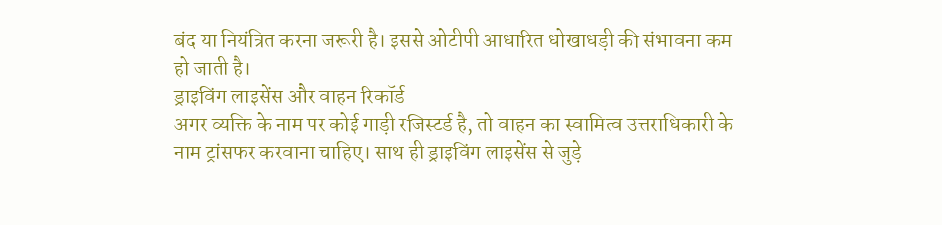बंद या नियंत्रित करना जरूरी है। इससे ओटीपी आधारित धोखाधड़ी की संभावना कम हो जाती है।
ड्राइविंग लाइसेंस और वाहन रिकॉर्ड
अगर व्यक्ति के नाम पर कोई गाड़ी रजिस्टर्ड है, तो वाहन का स्वामित्व उत्तराधिकारी के नाम ट्रांसफर करवाना चाहिए। साथ ही ड्राइविंग लाइसेंस से जुड़े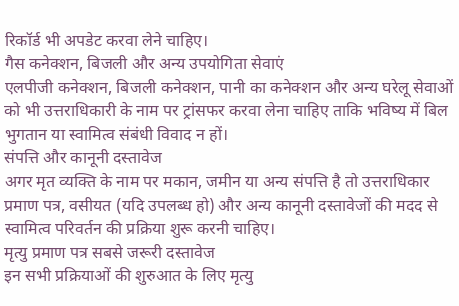रिकॉर्ड भी अपडेट करवा लेने चाहिए।
गैस कनेक्शन, बिजली और अन्य उपयोगिता सेवाएं
एलपीजी कनेक्शन, बिजली कनेक्शन, पानी का कनेक्शन और अन्य घरेलू सेवाओं को भी उत्तराधिकारी के नाम पर ट्रांसफर करवा लेना चाहिए ताकि भविष्य में बिल भुगतान या स्वामित्व संबंधी विवाद न हों।
संपत्ति और कानूनी दस्तावेज
अगर मृत व्यक्ति के नाम पर मकान, जमीन या अन्य संपत्ति है तो उत्तराधिकार प्रमाण पत्र, वसीयत (यदि उपलब्ध हो) और अन्य कानूनी दस्तावेजों की मदद से स्वामित्व परिवर्तन की प्रक्रिया शुरू करनी चाहिए।
मृत्यु प्रमाण पत्र सबसे जरूरी दस्तावेज
इन सभी प्रक्रियाओं की शुरुआत के लिए मृत्यु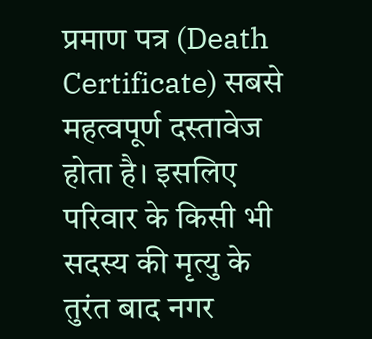प्रमाण पत्र (Death Certificate) सबसे महत्वपूर्ण दस्तावेज होता है। इसलिए परिवार के किसी भी सदस्य की मृत्यु के तुरंत बाद नगर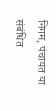निगम, पंचायत या संबंधित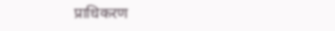प्राधिकरण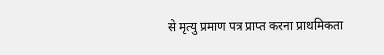से मृत्यु प्रमाण पत्र प्राप्त करना प्राथमिकता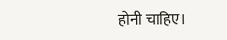होनी चाहिए।